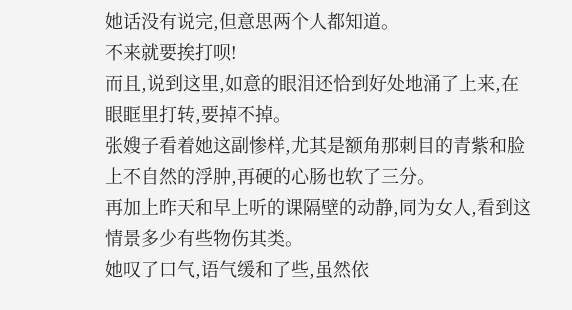她话没有说完,但意思两个人都知道。
不来就要挨打呗!
而且,说到这里,如意的眼泪还恰到好处地涌了上来,在眼眶里打转,要掉不掉。
张嫂子看着她这副惨样,尤其是额角那刺目的青紫和脸上不自然的浮肿,再硬的心肠也软了三分。
再加上昨天和早上听的课隔壁的动静,同为女人,看到这情景多少有些物伤其类。
她叹了口气,语气缓和了些,虽然依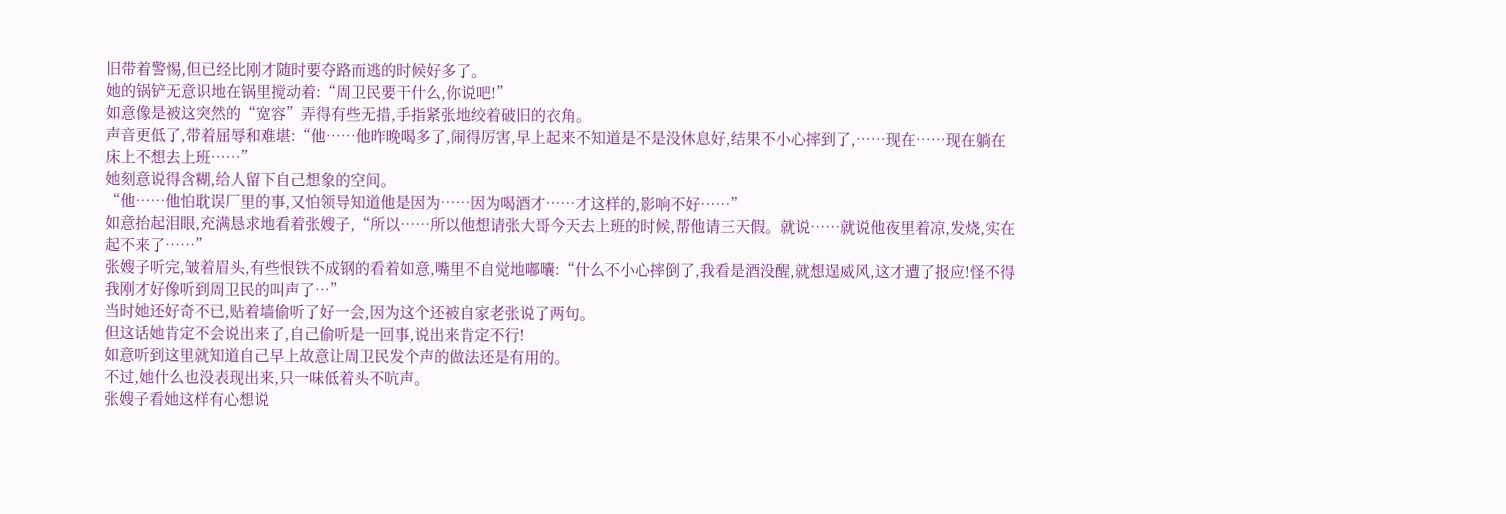旧带着警惕,但已经比刚才随时要夺路而逃的时候好多了。
她的锅铲无意识地在锅里搅动着:“周卫民要干什么,你说吧!”
如意像是被这突然的“宽容”弄得有些无措,手指紧张地绞着破旧的衣角。
声音更低了,带着屈辱和难堪:“他……他昨晚喝多了,闹得厉害,早上起来不知道是不是没休息好,结果不小心摔到了,……现在……现在躺在床上不想去上班……”
她刻意说得含糊,给人留下自己想象的空间。
“他……他怕耽误厂里的事,又怕领导知道他是因为……因为喝酒才……才这样的,影响不好……”
如意抬起泪眼,充满恳求地看着张嫂子,“所以……所以他想请张大哥今天去上班的时候,帮他请三天假。就说……就说他夜里着凉,发烧,实在起不来了……”
张嫂子听完,皱着眉头,有些恨铁不成钢的看着如意,嘴里不自觉地嘟囔:“什么不小心摔倒了,我看是酒没醒,就想逞威风,这才遭了报应!怪不得我刚才好像听到周卫民的叫声了…”
当时她还好奇不已,贴着墙偷听了好一会,因为这个还被自家老张说了两句。
但这话她肯定不会说出来了,自己偷听是一回事,说出来肯定不行!
如意听到这里就知道自己早上故意让周卫民发个声的做法还是有用的。
不过,她什么也没表现出来,只一味低着头不吭声。
张嫂子看她这样有心想说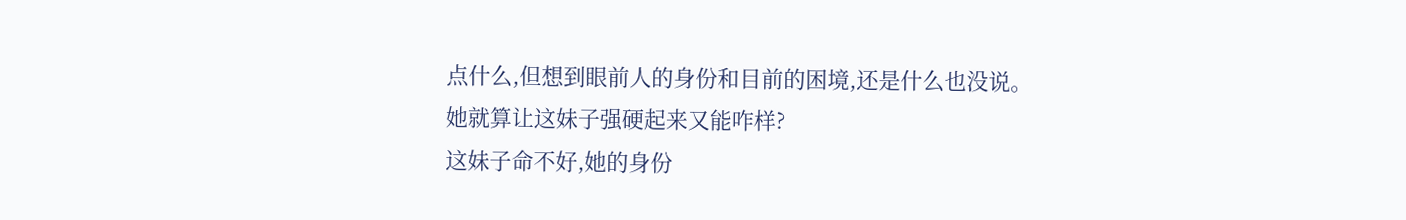点什么,但想到眼前人的身份和目前的困境,还是什么也没说。
她就算让这妹子强硬起来又能咋样?
这妹子命不好,她的身份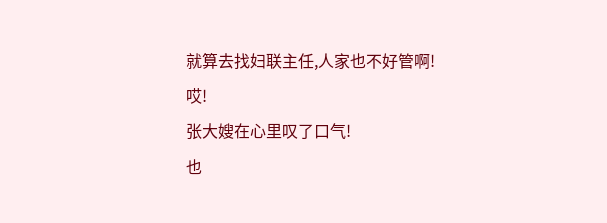就算去找妇联主任,人家也不好管啊!
哎!
张大嫂在心里叹了口气!
也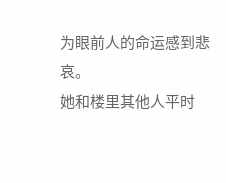为眼前人的命运感到悲哀。
她和楼里其他人平时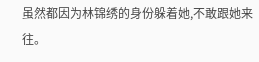虽然都因为林锦绣的身份躲着她,不敢跟她来往。